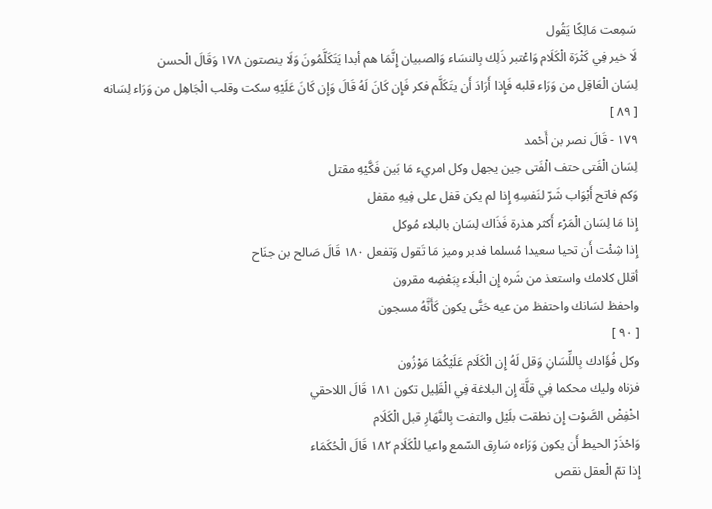سَمِعت مَالِكًا يَقُول
لَا خير فِي كَثْرَة الْكَلَام وَاعْتبر ذَلِك بِالنسَاء وَالصبيان إِنَّمَا هم أبدا يَتَكَلَّمُونَ وَلَا ينصتون ١٧٨ وَقَالَ الْحسن
لِسَان الْعَاقِل من وَرَاء قلبه فَإِذا أَرَادَ أَن يتَكَلَّم فكر فَإِن كَانَ لَهُ قَالَ وَإِن كَانَ عَلَيْهِ سكت وقلب الْجَاهِل من وَرَاء لِسَانه
[ ٨٩ ]
١٧٩ - قَالَ نصر بن أَحْمد
لِسَان الْفَتى حتف الْفَتى حِين يجهل وكل امريء مَا بَين فَكَّيْهِ مقتل
وَكم فاتح أَبْوَاب شَرّ لنَفسِهِ إِذا لم يكن قفل على فِيهِ مقفل
إِذا مَا لِسَان الْمَرْء أَكثر هذرة فَذَاك لِسَان بالبلاء مُوكل
إِذا شِئْت أَن تحيا سعيدا مُسلما فدبر وميز مَا تَقول وَتفعل ١٨٠ قَالَ صَالح بن جنَاح
أقلل كلامك واستعذ من شَره إِن الْبلَاء بِبَعْضِه مقرون
واحفظ لسَانك واحتفظ من عيه حَتَّى يكون كَأَنَّهُ مسجون
[ ٩٠ ]
وكل فُؤَادك بِاللِّسَانِ وَقل لَهُ إِن الْكَلَام عَلَيْكُمَا مَوْزُون
فزناه وليك محكما فِي قلَّة إِن البلاغة فِي الْقَلِيل تكون ١٨١ قَالَ اللاحقي
اخْفِضْ الصَّوْت إِن نطقت بلَيْل والتفت بِالنَّهَارِ قبل الْكَلَام
وَاحْذَرْ الحيط أَن يكون وَرَاءه سَارِق السّمع واعيا للْكَلَام ١٨٢ قَالَ الْحُكَمَاء
إِذا تمّ الْعقل نقص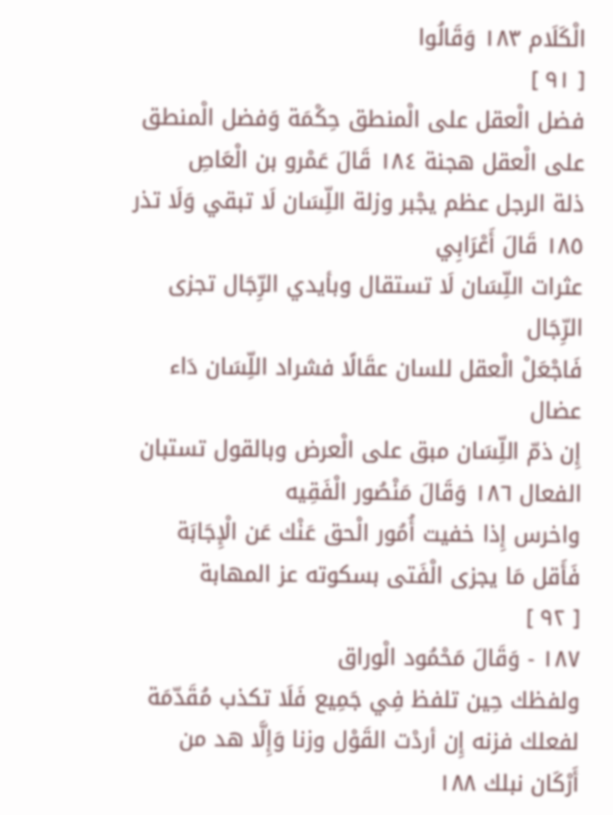الْكَلَام ١٨٣ وَقَالُوا
[ ٩١ ]
فضل الْعقل على الْمنطق حِكْمَة وَفضل الْمنطق على الْعقل هجنة ١٨٤ قَالَ عَمْرو بن الْعَاصِ
ذلة الرجل عظم يجْبر وزلة اللِّسَان لَا تبقي وَلَا تذر ١٨٥ قَالَ أَعْرَابِي
عثرات اللِّسَان لَا تستقال وبأيدي الرِّجَال تجزى الرِّجَال
فَاجْعَلْ الْعقل للسان عقَالًا فشراد اللِّسَان دَاء عضال
إِن ذمّ اللِّسَان مبق على الْعرض وبالقول تستبان الفعال ١٨٦ وَقَالَ مَنْصُور الْفَقِيه
واخرس إِذا خفيت أُمُور الْحق عَنْك عَن الْإِجَابَة
فَأَقل مَا يجزى الْفَتى بسكوته عز المهابة
[ ٩٢ ]
١٨٧ - وَقَالَ مَحْمُود الْوراق
ولفظك حِين تلفظ فِي جَمِيع فَلَا تكذب مُقَدّمَة لفعلك فزنه إِن أردْت القَوْل وزنا وَإِلَّا هد من أَرْكَان نبلك ١٨٨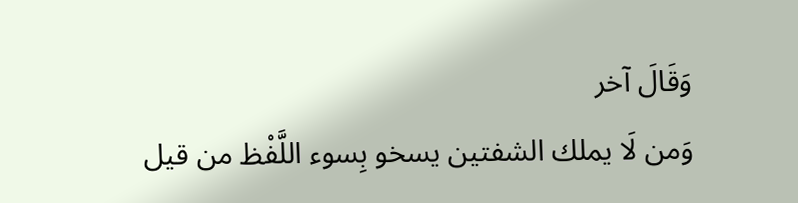وَقَالَ آخر
وَمن لَا يملك الشفتين يسخو بِسوء اللَّفْظ من قيل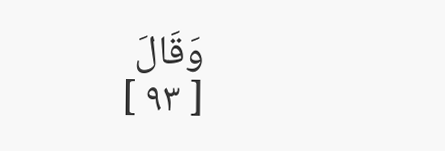وَقَالَ
[ ٩٣ ]